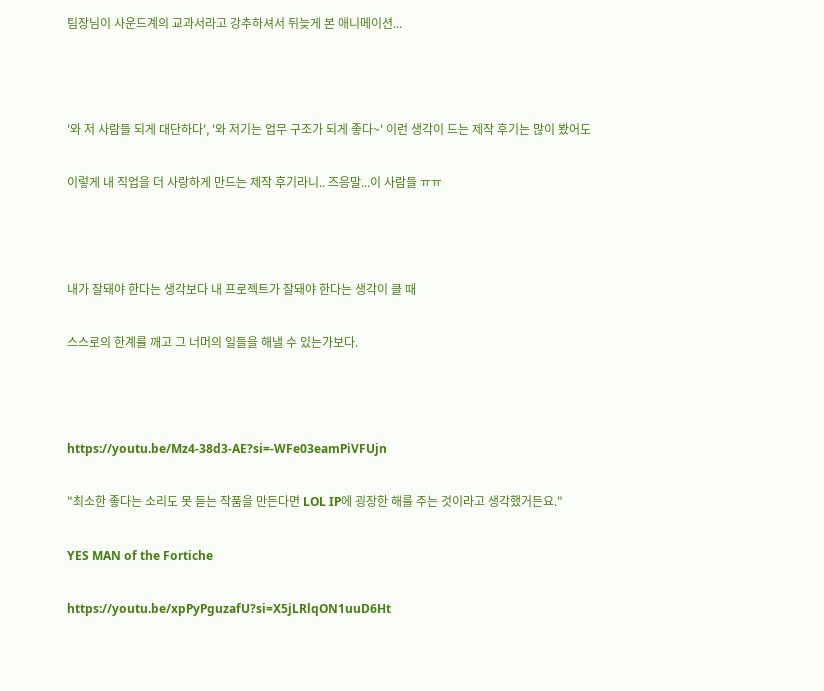팀장님이 사운드계의 교과서라고 강추하셔서 뒤늦게 본 애니메이션...



'와 저 사람들 되게 대단하다', '와 저기는 업무 구조가 되게 좋다~' 이런 생각이 드는 제작 후기는 많이 봤어도

이렇게 내 직업을 더 사랑하게 만드는 제작 후기라니.. 즈응말...이 사람들 ㅠㅠ



내가 잘돼야 한다는 생각보다 내 프로젝트가 잘돼야 한다는 생각이 클 때

스스로의 한계를 깨고 그 너머의 일들을 해낼 수 있는가보다.



https://youtu.be/Mz4-38d3-AE?si=-WFe03eamPiVFUjn

"최소한 좋다는 소리도 못 듣는 작품을 만든다면 LOL IP에 굉장한 해를 주는 것이라고 생각했거든요."

YES MAN of the Fortiche

https://youtu.be/xpPyPguzafU?si=X5jLRlqON1uuD6Ht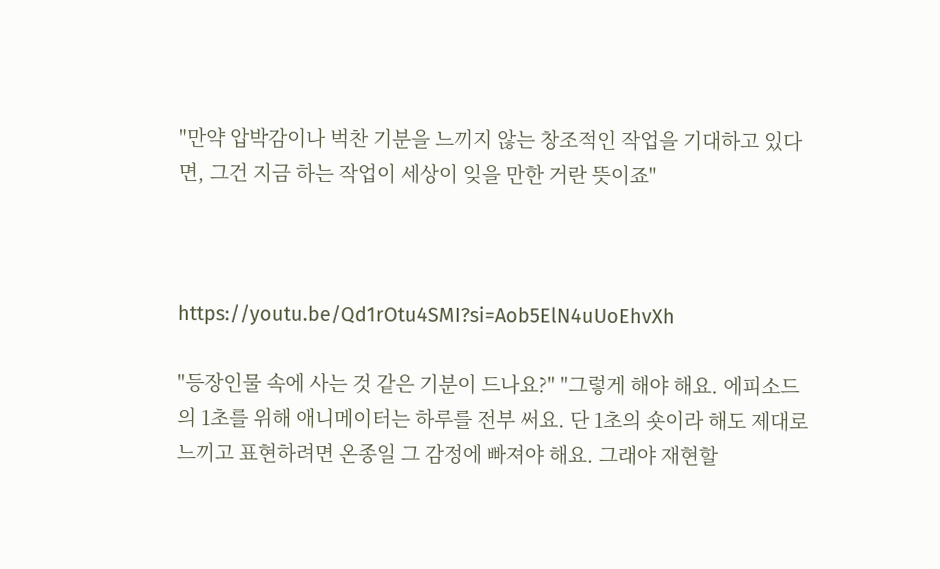"만약 압박감이나 벅찬 기분을 느끼지 않는 창조적인 작업을 기대하고 있다면, 그건 지금 하는 작업이 세상이 잊을 만한 거란 뜻이죠"



https://youtu.be/Qd1rOtu4SMI?si=Aob5ElN4uUoEhvXh

"등장인물 속에 사는 것 같은 기분이 드나요?" "그렇게 해야 해요. 에피소드의 1초를 위해 애니메이터는 하루를 전부 써요. 단 1초의 숏이라 해도 제대로 느끼고 표현하려면 온종일 그 감정에 빠져야 해요. 그래야 재현할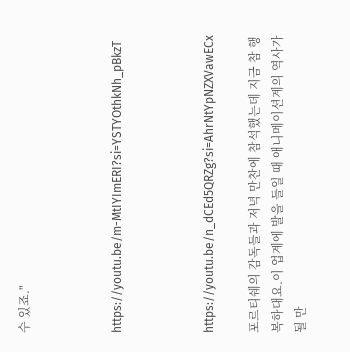수 있죠."



https://youtu.be/m-MtIYImERI?si=YSTYOthkNh_pBkzT



https://youtu.be/n_dCEd5QRZg?si=AhrNtYpNZXVawECx

포르티쉐의 감독들과 저녁 만찬에 참석했는데 지금 참 행복하대요.이 업계에 발을 들일 때 애니메이션계의 역사가 될 만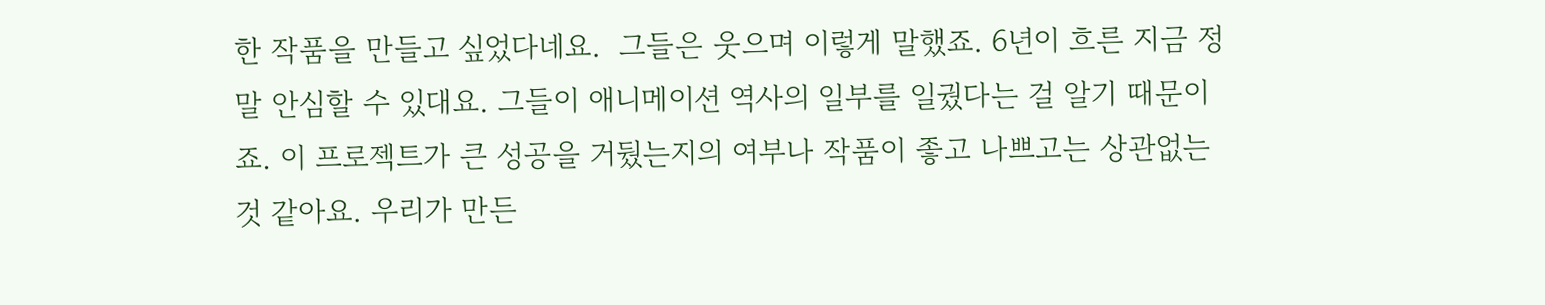한 작품을 만들고 싶었다네요.  그들은 웃으며 이렇게 말했죠. 6년이 흐른 지금 정말 안심할 수 있대요. 그들이 애니메이션 역사의 일부를 일궜다는 걸 알기 때문이죠. 이 프로젝트가 큰 성공을 거뒀는지의 여부나 작품이 좋고 나쁘고는 상관없는 것 같아요. 우리가 만든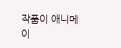작품이 애니메이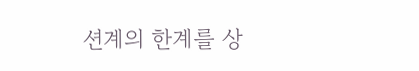션계의 한계를 상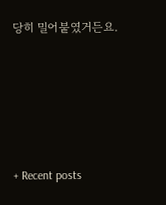당히 밀어붙였거든요.







+ Recent posts